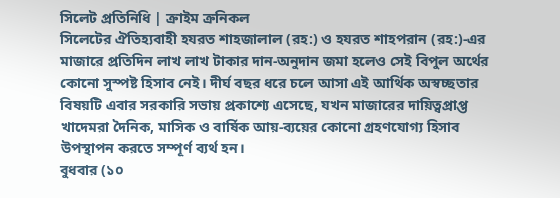সিলেট প্রতিনিধি | ক্রাইম ক্রনিকল
সিলেটের ঐতিহ্যবাহী হযরত শাহজালাল (রহ:) ও হযরত শাহপরান (রহ:)-এর মাজারে প্রতিদিন লাখ লাখ টাকার দান-অনুদান জমা হলেও সেই বিপুল অর্থের কোনো সুস্পষ্ট হিসাব নেই। দীর্ঘ বছর ধরে চলে আসা এই আর্থিক অস্বচ্ছতার বিষয়টি এবার সরকারি সভায় প্রকাশ্যে এসেছে, যখন মাজারের দায়িত্বপ্রাপ্ত খাদেমরা দৈনিক, মাসিক ও বার্ষিক আয়-ব্যয়ের কোনো গ্রহণযোগ্য হিসাব উপস্থাপন করতে সম্পূর্ণ ব্যর্থ হন।
বুধবার (১০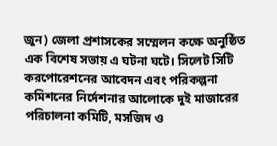জুন) জেলা প্রশাসকের সম্মেলন কক্ষে অনুষ্ঠিত এক বিশেষ সভায় এ ঘটনা ঘটে। সিলেট সিটি করপোরেশনের আবেদন এবং পরিকল্পনা কমিশনের নির্দেশনার আলোকে দুই মাজারের পরিচালনা কমিটি, মসজিদ ও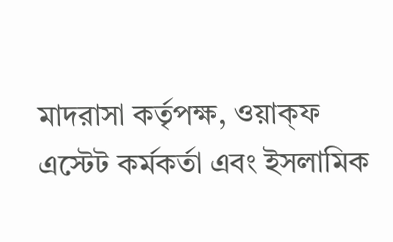মাদরাসা কর্তৃপক্ষ, ওয়াক্ফ এস্টেট কর্মকর্তা এবং ইসলামিক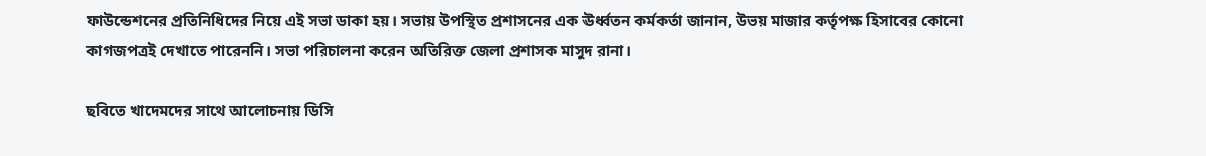ফাউন্ডেশনের প্রতিনিধিদের নিয়ে এই সভা ডাকা হয়। সভায় উপস্থিত প্রশাসনের এক ঊর্ধ্বতন কর্মকর্তা জানান, উভয় মাজার কর্তৃপক্ষ হিসাবের কোনো কাগজপত্রই দেখাতে পারেননি। সভা পরিচালনা করেন অতিরিক্ত জেলা প্রশাসক মাসুদ রানা।

ছবিতে খাদেমদের সাথে আলোচনায় ডিসি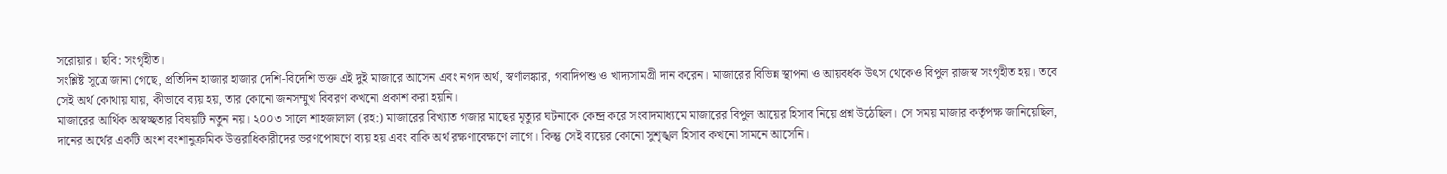সরোয়ার। ছবি: সংগৃহীত।
সংশ্লিষ্ট সূত্রে জানা গেছে, প্রতিদিন হাজার হাজার দেশি-বিদেশি ভক্ত এই দুই মাজারে আসেন এবং নগদ অর্থ, স্বর্ণালঙ্কার, গবাদিপশু ও খাদ্যসামগ্রী দান করেন। মাজারের বিভিন্ন স্থাপনা ও আয়বর্ধক উৎস থেকেও বিপুল রাজস্ব সংগৃহীত হয়। তবে সেই অর্থ কোথায় যায়, কীভাবে ব্যয় হয়, তার কোনো জনসম্মুখ বিবরণ কখনো প্রকাশ করা হয়নি।
মাজারের আর্থিক অস্বচ্ছতার বিষয়টি নতুন নয়। ২০০৩ সালে শাহজালাল (রহ:) মাজারের বিখ্যাত গজার মাছের মৃত্যুর ঘটনাকে কেন্দ্র করে সংবাদমাধ্যমে মাজারের বিপুল আয়ের হিসাব নিয়ে প্রশ্ন উঠেছিল। সে সময় মাজার কর্তৃপক্ষ জানিয়েছিল, দানের অর্থের একটি অংশ বংশানুক্রমিক উত্তরাধিকারীদের ভরণপোষণে ব্যয় হয় এবং বাকি অর্থ রক্ষণাবেক্ষণে লাগে। কিন্তু সেই ব্যয়ের কোনো সুশৃঙ্খল হিসাব কখনো সামনে আসেনি।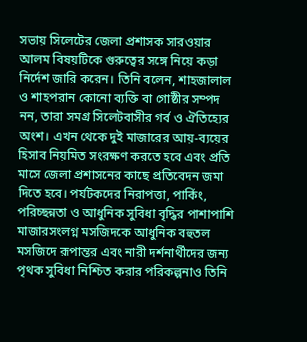সভায় সিলেটের জেলা প্রশাসক সারওয়ার আলম বিষয়টিকে গুরুত্বের সঙ্গে নিয়ে কড়া নির্দেশ জারি করেন। তিনি বলেন, শাহজালাল ও শাহপরান কোনো ব্যক্তি বা গোষ্ঠীর সম্পদ নন, তারা সমগ্র সিলেটবাসীর গর্ব ও ঐতিহ্যের অংশ। এখন থেকে দুই মাজারের আয়-ব্যয়ের হিসাব নিয়মিত সংরক্ষণ করতে হবে এবং প্রতি মাসে জেলা প্রশাসনের কাছে প্রতিবেদন জমা দিতে হবে। পর্যটকদের নিরাপত্তা, পার্কিং, পরিচ্ছন্নতা ও আধুনিক সুবিধা বৃদ্ধির পাশাপাশি মাজারসংলগ্ন মসজিদকে আধুনিক বহুতল মসজিদে রূপান্তর এবং নারী দর্শনার্থীদের জন্য পৃথক সুবিধা নিশ্চিত করার পরিকল্পনাও তিনি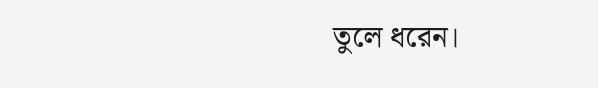তুলে ধরেন।